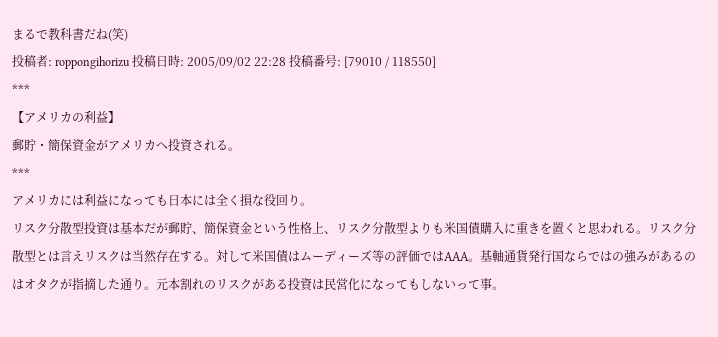まるで教科書だね(笑)
投稿者: roppongihorizu 投稿日時: 2005/09/02 22:28 投稿番号: [79010 / 118550]
***
【アメリカの利益】
郵貯・簡保資金がアメリカへ投資される。
***
アメリカには利益になっても日本には全く損な役回り。
リスク分散型投資は基本だが郵貯、簡保資金という性格上、リスク分散型よりも米国債購入に重きを置くと思われる。リスク分散型とは言えリスクは当然存在する。対して米国債はムーディーズ等の評価ではAAA。基軸通貨発行国ならではの強みがあるのはオタクが指摘した通り。元本割れのリスクがある投資は民営化になってもしないって事。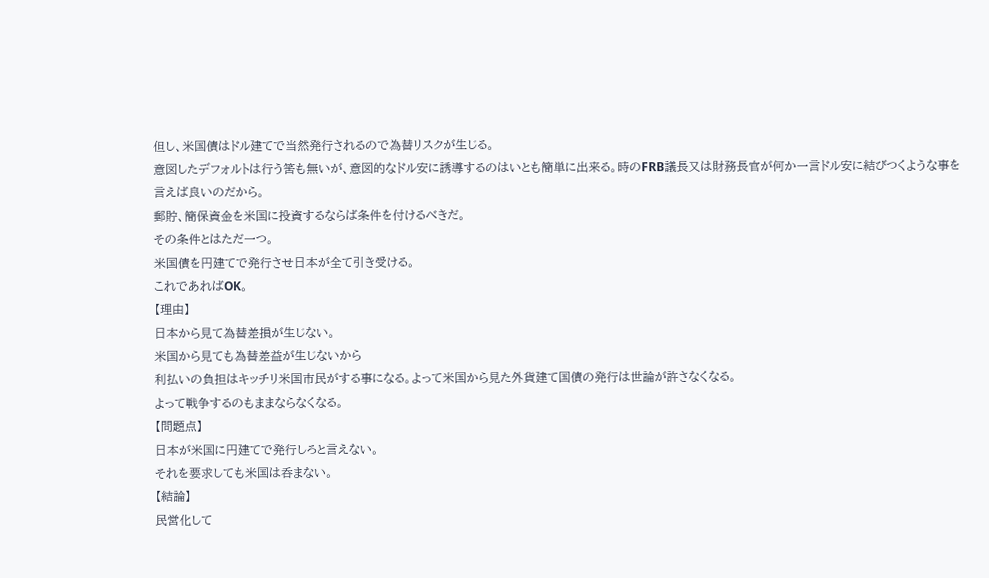但し、米国債はドル建てで当然発行されるので為替リスクが生じる。
意図したデフォルトは行う筈も無いが、意図的なドル安に誘導するのはいとも簡単に出来る。時のFRB議長又は財務長官が何か一言ドル安に結びつくような事を言えば良いのだから。
郵貯、簡保資金を米国に投資するならば条件を付けるべきだ。
その条件とはただ一つ。
米国債を円建てで発行させ日本が全て引き受ける。
これであればOK。
【理由】
日本から見て為替差損が生じない。
米国から見ても為替差益が生じないから
利払いの負担はキッチリ米国市民がする事になる。よって米国から見た外貨建て国債の発行は世論が許さなくなる。
よって戦争するのもままならなくなる。
【問題点】
日本が米国に円建てで発行しろと言えない。
それを要求しても米国は呑まない。
【結論】
民営化して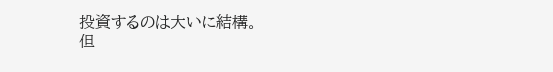投資するのは大いに結構。
但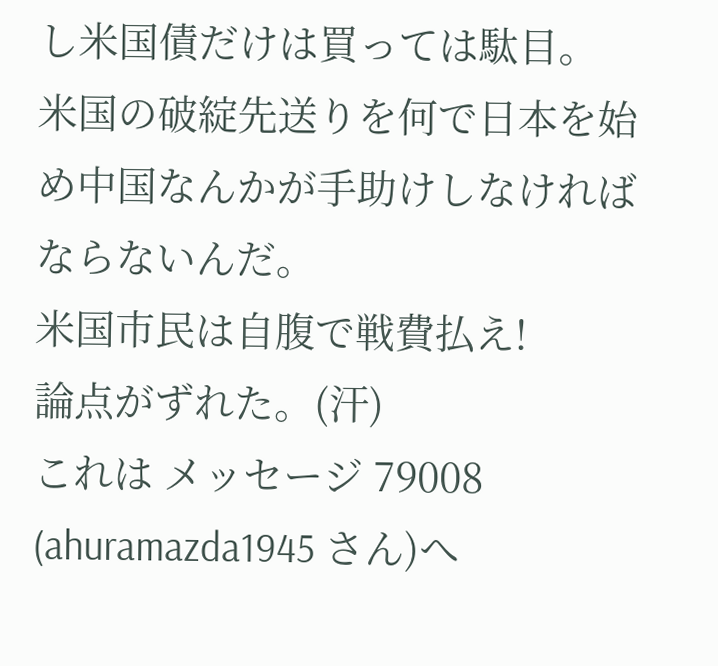し米国債だけは買っては駄目。
米国の破綻先送りを何で日本を始め中国なんかが手助けしなければならないんだ。
米国市民は自腹で戦費払え!
論点がずれた。(汗)
これは メッセージ 79008 (ahuramazda1945 さん)へ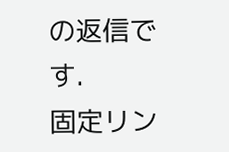の返信です.
固定リン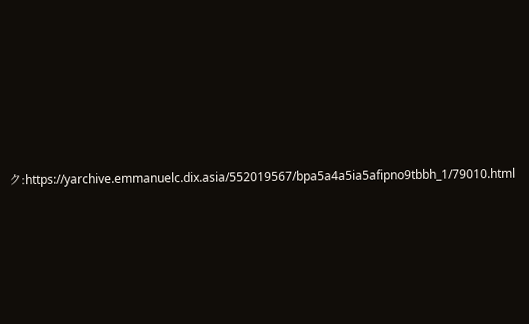ク:https://yarchive.emmanuelc.dix.asia/552019567/bpa5a4a5ia5afipno9tbbh_1/79010.html